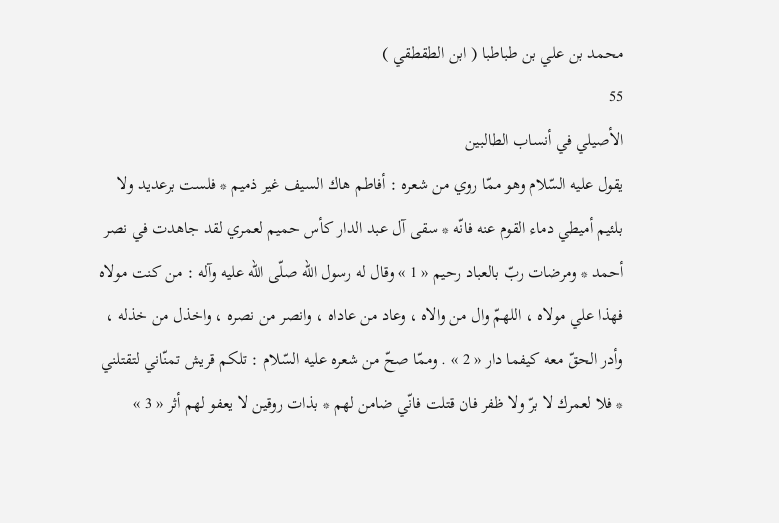محمد بن علي بن طباطبا ( ابن الطقطقي )
55
الأصيلي في أنساب الطالبين
يقول عليه السّلام وهو ممّا روي من شعره : أفاطم هاك السيف غير ذميم * فلست برعديد ولا بلئيم أميطي دماء القوم عنه فانّه * سقى آل عبد الدار كأس حميم لعمري لقد جاهدت في نصر أحمد * ومرضات ربّ بالعباد رحيم « 1 » وقال له رسول اللّه صلّى اللّه عليه وآله : من كنت مولاه فهذا علي مولاه ، اللهمّ وال من والاه ، وعاد من عاداه ، وانصر من نصره ، واخذل من خذله ، وأدر الحقّ معه كيفما دار « 2 » . وممّا صحّ من شعره عليه السّلام : تلكم قريش تمنّاني لتقتلني * فلا لعمرك لا برّ ولا ظفر فان قتلت فانّي ضامن لهم * بذات روقين لا يعفو لهم أثر « 3 »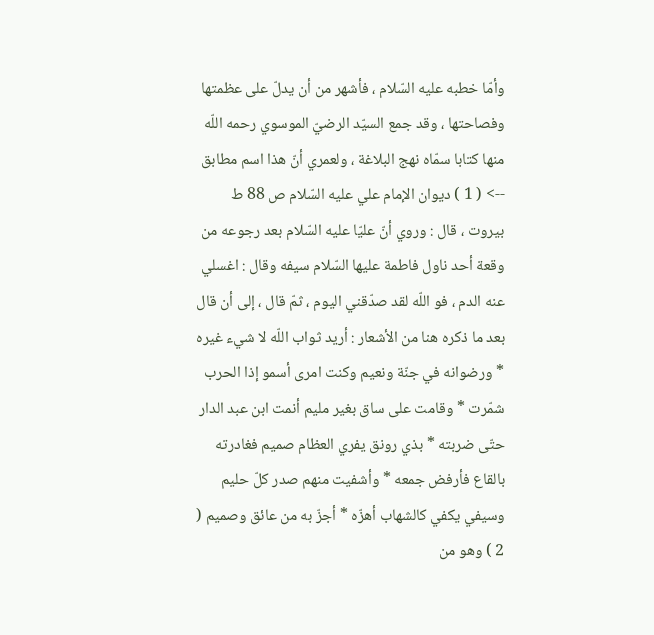وأمّا خطبه عليه السّلام ، فأشهر من أن يدلّ على عظمتها وفصاحتها ، وقد جمع السيّد الرضيّ الموسوي رحمه اللّه منها كتابا سمّاه نهج البلاغة ، ولعمري أنّ هذا اسم مطابق
--> ( 1 ) ديوان الإمام علي عليه السّلام ص 88 ط بيروت ، قال : وروي أنّ عليّا عليه السّلام بعد رجوعه من وقعة أحد ناول فاطمة عليها السّلام سيفه وقال : اغسلي عنه الدم ، فو اللّه لقد صدّقني اليوم ، ثمّ قال ، إلى أن قال بعد ما ذكره هنا من الأشعار : أريد ثواب اللّه لا شيء غيره * ورضوانه في جنّة ونعيم وكنت امرى أسمو إذا الحرب شمّرت * وقامت على ساق بغير مليم أنمت ابن عبد الدار حتّى ضربته * بذي رونق يفري العظام صميم فغادرته بالقاع فأرفض جمعه * وأشفيت منهم صدر كلّ حليم وسيفي يكفي كالشهاب أهزّه * أجزّ به من عائق وصميم ( 2 ) وهو من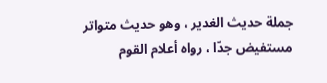جملة حديث الغدير ، وهو حديث متواتر مستفيض جدّا ، رواه أعلام القوم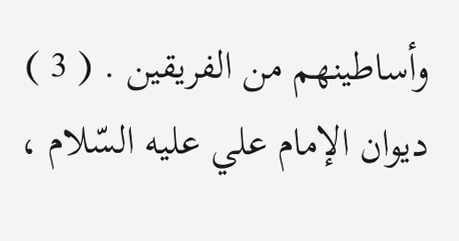وأساطينهم من الفريقين . ( 3 ) ديوان الإمام علي عليه السّلام ،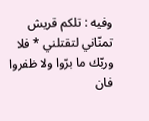وفيه : تلكم قريش تمنّاني لتقتلني * فلا وربّك ما برّوا ولا ظفروا فان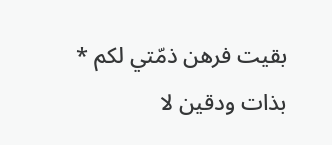بقيت فرهن ذمّتي لكم * بذات ودقين لا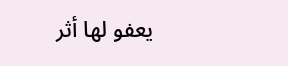يعفو لها أثر